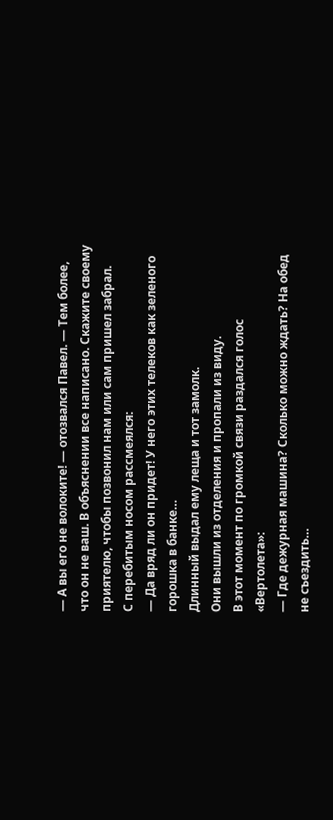— А вы его не волоките! — отозвался Павел. — Тем более, что он не ваш. В объяснении все написано. Скажите своему приятелю, чтобы позвонил нам или сам пришел забрал.
С перебитым носом рассмеялся:
— Да вряд ли он придет! У него этих телеков как зеленого горошка в банке…
Длинный выдал ему леща и тот замолк.
Они вышли из отделения и пропали из виду.
В этот момент по громкой связи раздался голос «Вертолета»:
— Где дежурная машина? Сколько можно ждать? На обед не съездить…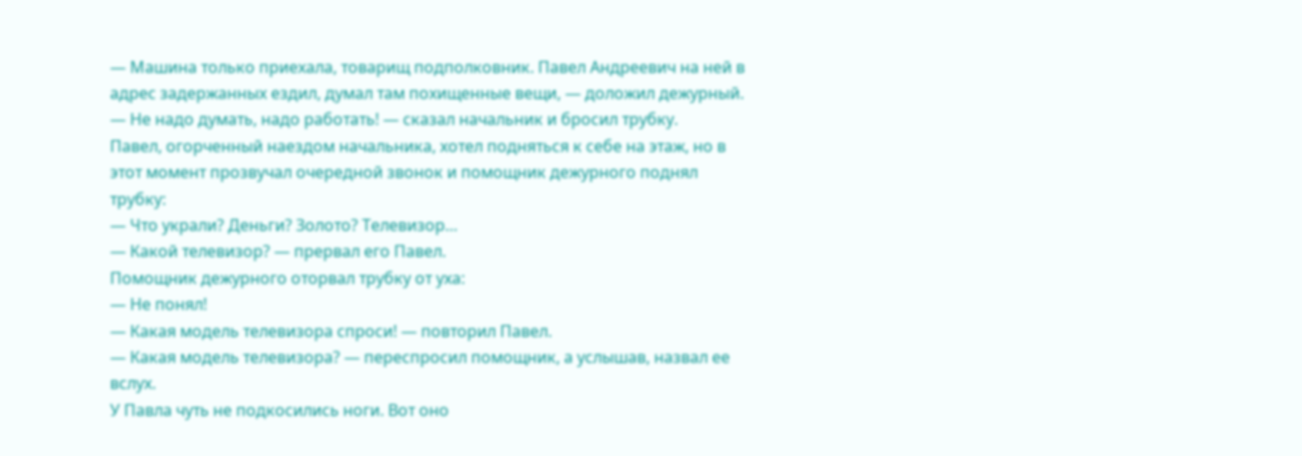— Машина только приехала, товарищ подполковник. Павел Андреевич на ней в адрес задержанных ездил, думал там похищенные вещи, — доложил дежурный.
— Не надо думать, надо работать! — сказал начальник и бросил трубку.
Павел, огорченный наездом начальника, хотел подняться к себе на этаж, но в этот момент прозвучал очередной звонок и помощник дежурного поднял трубку:
— Что украли? Деньги? Золото? Телевизор…
— Какой телевизор? — прервал его Павел.
Помощник дежурного оторвал трубку от уха:
— Не понял!
— Какая модель телевизора спроси! — повторил Павел.
— Какая модель телевизора? — переспросил помощник, а услышав, назвал ее вслух.
У Павла чуть не подкосились ноги. Вот оно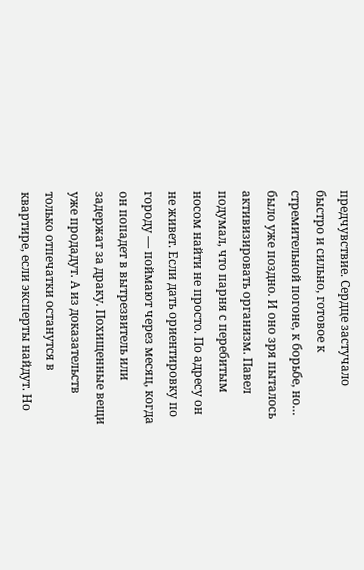предчувствие. Сердце застучало быстро и сильно, готовое к стремительной погоне, к борьбе, но… было уже поздно. И оно зря пыталось активизировать организм. Павел подумал, что парня с перебитым носом найти не просто. По адресу он не живет. Если дать ориентировку по городу — поймают через месяц, когда он попадет в вытрезвитель или задержат за драку. Похищенные вещи уже продадут. А из доказательств только отпечатки останутся в квартире, если эксперты найдут. Но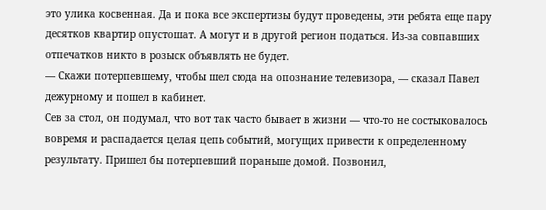это улика косвенная. Да и пока все экспертизы будут проведены, эти ребята еще пару десятков квартир опустошат. А могут и в другой регион податься. Из-за совпавших отпечатков никто в розыск объявлять не будет.
— Скажи потерпевшему, чтобы шел сюда на опознание телевизора, — сказал Павел дежурному и пошел в кабинет.
Сев за стол, он подумал, что вот так часто бывает в жизни — что-то не состыковалось вовремя и распадается целая цепь событий, могущих привести к определенному результату. Пришел бы потерпевший пораньше домой. Позвонил,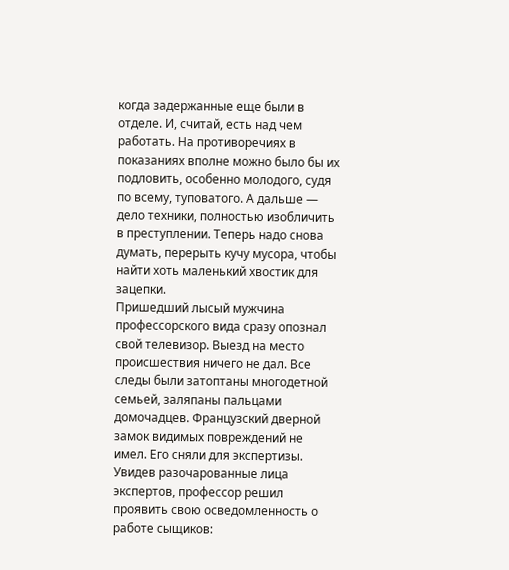когда задержанные еще были в отделе. И, считай, есть над чем работать. На противоречиях в показаниях вполне можно было бы их подловить, особенно молодого, судя по всему, туповатого. А дальше — дело техники, полностью изобличить в преступлении. Теперь надо снова думать, перерыть кучу мусора, чтобы найти хоть маленький хвостик для зацепки.
Пришедший лысый мужчина профессорского вида сразу опознал свой телевизор. Выезд на место происшествия ничего не дал. Все следы были затоптаны многодетной семьей, заляпаны пальцами домочадцев. Французский дверной замок видимых повреждений не имел. Его сняли для экспертизы.
Увидев разочарованные лица экспертов, профессор решил проявить свою осведомленность о работе сыщиков: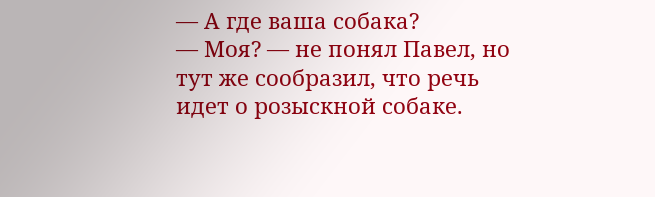— А где ваша собака?
— Моя? — не понял Павел, но тут же сообразил, что речь идет о розыскной собаке.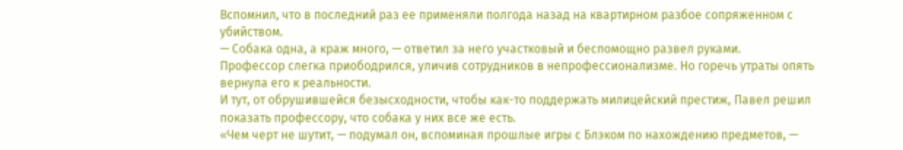Вспомнил, что в последний раз ее применяли полгода назад на квартирном разбое сопряженном с убийством.
— Собака одна, а краж много, — ответил за него участковый и беспомощно развел руками.
Профессор слегка приободрился, уличив сотрудников в непрофессионализме. Но горечь утраты опять вернула его к реальности.
И тут, от обрушившейся безысходности, чтобы как-то поддержать милицейский престиж, Павел решил показать профессору, что собака у них все же есть.
«Чем черт не шутит, — подумал он, вспоминая прошлые игры с Блэком по нахождению предметов, —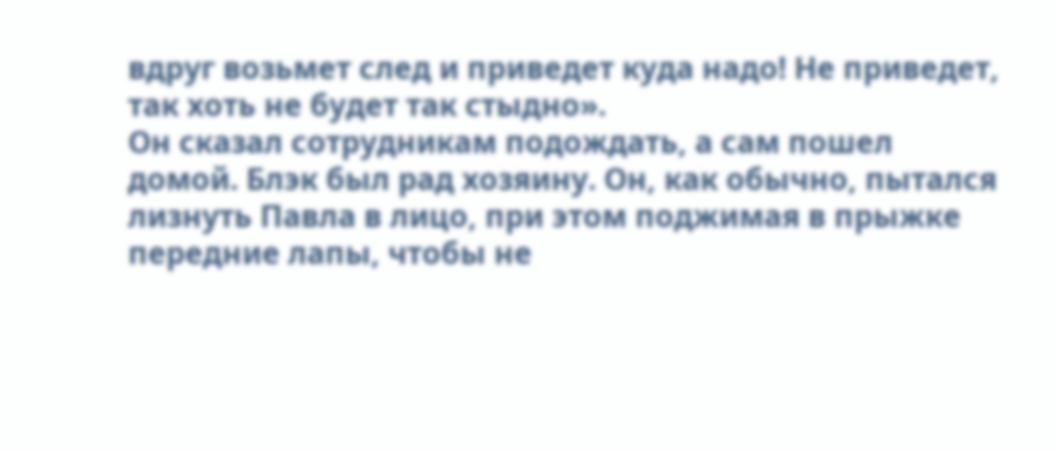вдруг возьмет след и приведет куда надо! Не приведет, так хоть не будет так стыдно».
Он сказал сотрудникам подождать, а сам пошел домой. Блэк был рад хозяину. Он, как обычно, пытался лизнуть Павла в лицо, при этом поджимая в прыжке передние лапы, чтобы не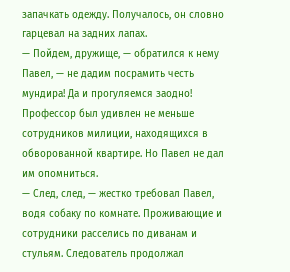запачкать одежду. Получалось, он словно гарцевал на задних лапах.
— Пойдем, дружище, — обратился к нему Павел, — не дадим посрамить честь мундира! Да и прогуляемся заодно!
Профессор был удивлен не меньше сотрудников милиции, находящихся в обворованной квартире. Но Павел не дал им опомниться.
— След, след, — жестко требовал Павел, водя собаку по комнате. Проживающие и сотрудники расселись по диванам и стульям. Следователь продолжал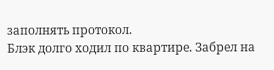заполнять протокол.
Блэк долго ходил по квартире. Забрел на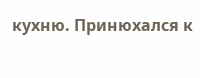кухню. Принюхался к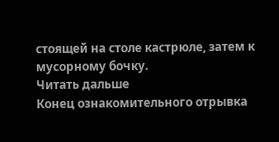стоящей на столе кастрюле, затем к мусорному бочку.
Читать дальше
Конец ознакомительного отрывка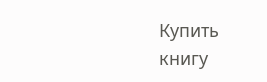Купить книгу